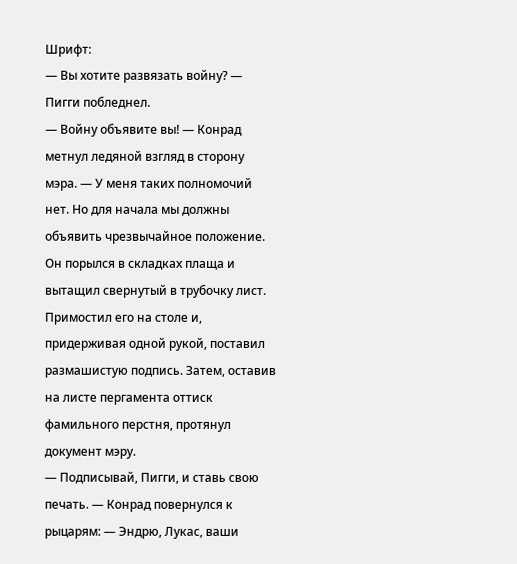Шрифт:
— Вы хотите развязать войну? — Пигги побледнел.
— Войну объявите вы! — Конрад метнул ледяной взгляд в сторону мэра. — У меня таких полномочий нет. Но для начала мы должны объявить чрезвычайное положение.
Он порылся в складках плаща и вытащил свернутый в трубочку лист. Примостил его на столе и, придерживая одной рукой, поставил размашистую подпись. Затем, оставив на листе пергамента оттиск фамильного перстня, протянул документ мэру.
— Подписывай, Пигги, и ставь свою печать. — Конрад повернулся к рыцарям: — Эндрю, Лукас, ваши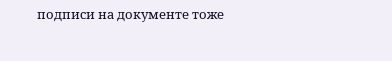подписи на документе тоже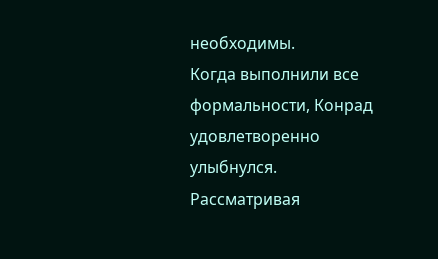необходимы.
Когда выполнили все формальности, Конрад удовлетворенно улыбнулся. Рассматривая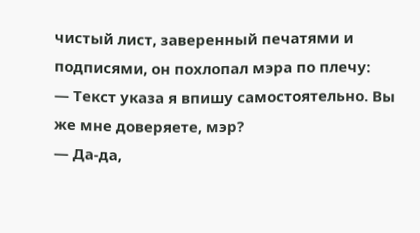чистый лист, заверенный печатями и подписями, он похлопал мэра по плечу:
— Текст указа я впишу самостоятельно. Вы же мне доверяете, мэр?
— Да-да,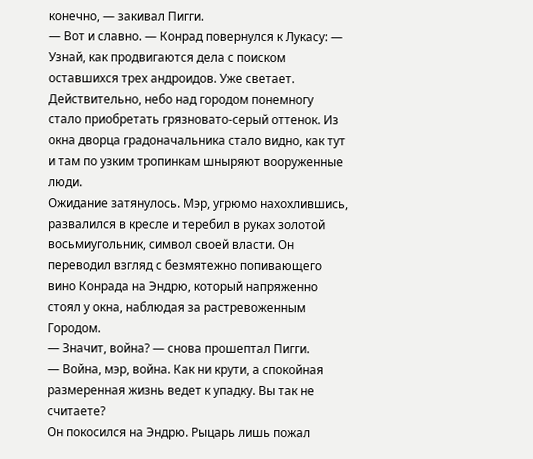конечно, — закивал Пигги.
— Вот и славно. — Конрад повернулся к Лукасу: — Узнай, как продвигаются дела с поиском оставшихся трех андроидов. Уже светает.
Действительно, небо над городом понемногу стало приобретать грязновато-серый оттенок. Из окна дворца градоначальника стало видно, как тут и там по узким тропинкам шныряют вооруженные люди.
Ожидание затянулось. Мэр, угрюмо нахохлившись, развалился в кресле и теребил в руках золотой восьмиугольник, символ своей власти. Он переводил взгляд с безмятежно попивающего вино Конрада на Эндрю, который напряженно стоял у окна, наблюдая за растревоженным Городом.
— Значит, война? — снова прошептал Пигги.
— Война, мэр, война. Как ни крути, а спокойная размеренная жизнь ведет к упадку. Вы так не считаете?
Он покосился на Эндрю. Рыцарь лишь пожал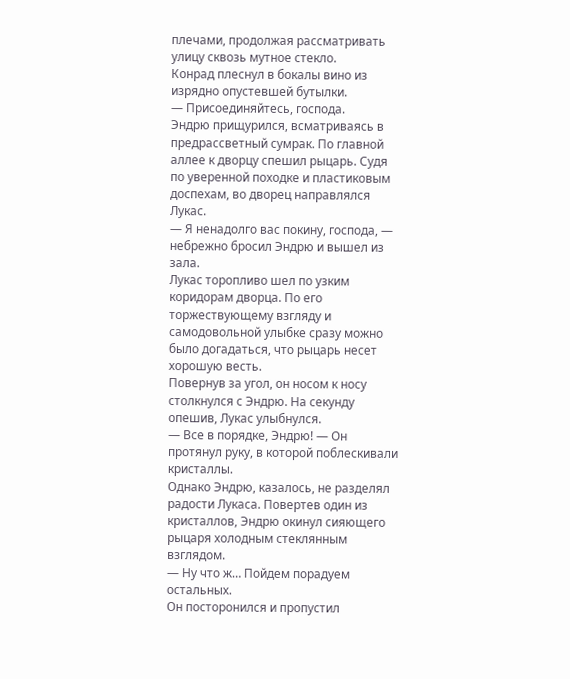плечами, продолжая рассматривать улицу сквозь мутное стекло.
Конрад плеснул в бокалы вино из изрядно опустевшей бутылки.
— Присоединяйтесь, господа.
Эндрю прищурился, всматриваясь в предрассветный сумрак. По главной аллее к дворцу спешил рыцарь. Судя по уверенной походке и пластиковым доспехам, во дворец направлялся Лукас.
— Я ненадолго вас покину, господа, — небрежно бросил Эндрю и вышел из зала.
Лукас торопливо шел по узким коридорам дворца. По его торжествующему взгляду и самодовольной улыбке сразу можно было догадаться, что рыцарь несет хорошую весть.
Повернув за угол, он носом к носу столкнулся с Эндрю. На секунду опешив, Лукас улыбнулся.
— Все в порядке, Эндрю! — Он протянул руку, в которой поблескивали кристаллы.
Однако Эндрю, казалось, не разделял радости Лукаса. Повертев один из кристаллов, Эндрю окинул сияющего рыцаря холодным стеклянным взглядом.
— Ну что ж… Пойдем порадуем остальных.
Он посторонился и пропустил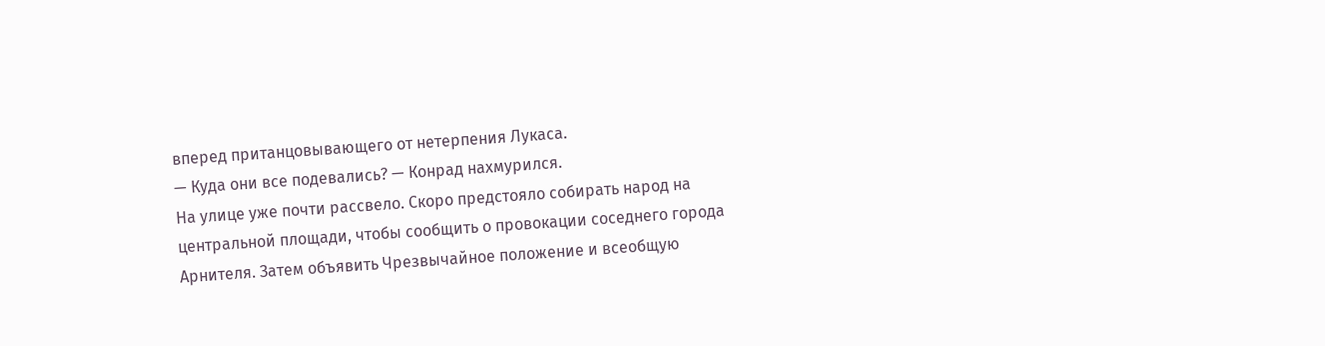вперед пританцовывающего от нетерпения Лукаса.
— Куда они все подевались? — Конрад нахмурился.
На улице уже почти рассвело. Скоро предстояло собирать народ на центральной площади, чтобы сообщить о провокации соседнего города Арнителя. Затем объявить Чрезвычайное положение и всеобщую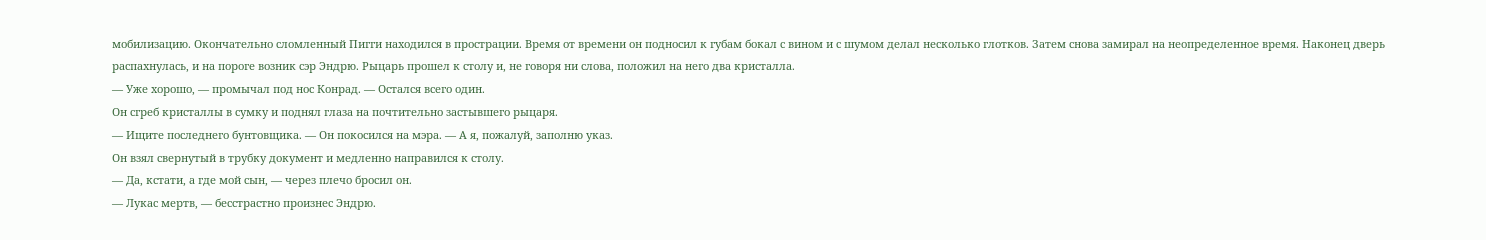мобилизацию. Окончательно сломленный Пигги находился в прострации. Время от времени он подносил к губам бокал с вином и с шумом делал несколько глотков. Затем снова замирал на неопределенное время. Наконец дверь распахнулась, и на пороге возник сэр Эндрю. Рыцарь прошел к столу и, не говоря ни слова, положил на него два кристалла.
— Уже хорошо, — промычал под нос Конрад. — Остался всего один.
Он сгреб кристаллы в сумку и поднял глаза на почтительно застывшего рыцаря.
— Ищите последнего бунтовщика. — Он покосился на мэра. — А я, пожалуй, заполню указ.
Он взял свернутый в трубку документ и медленно направился к столу.
— Да, кстати, а где мой сын, — через плечо бросил он.
— Лукас мертв, — бесстрастно произнес Эндрю.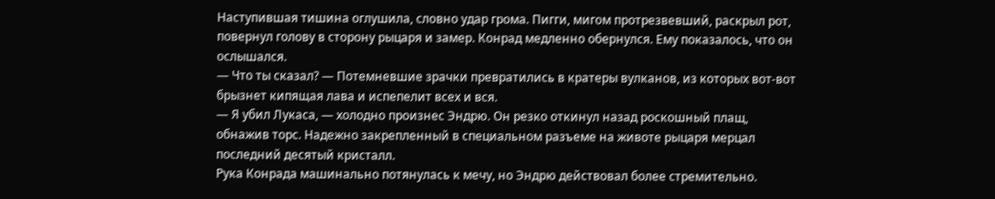Наступившая тишина оглушила, словно удар грома. Пигги, мигом протрезвевший, раскрыл рот, повернул голову в сторону рыцаря и замер. Конрад медленно обернулся. Ему показалось, что он ослышался.
— Что ты сказал? — Потемневшие зрачки превратились в кратеры вулканов, из которых вот-вот брызнет кипящая лава и испепелит всех и вся.
— Я убил Лукаса, — холодно произнес Эндрю. Он резко откинул назад роскошный плащ, обнажив торс. Надежно закрепленный в специальном разъеме на животе рыцаря мерцал последний десятый кристалл.
Рука Конрада машинально потянулась к мечу, но Эндрю действовал более стремительно.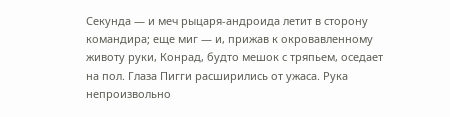Секунда — и меч рыцаря-андроида летит в сторону командира; еще миг — и, прижав к окровавленному животу руки, Конрад, будто мешок с тряпьем, оседает на пол. Глаза Пигги расширились от ужаса. Рука непроизвольно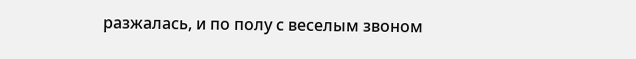разжалась, и по полу с веселым звоном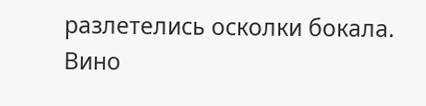разлетелись осколки бокала. Вино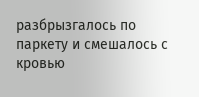разбрызгалось по паркету и смешалось с кровью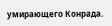умирающего Конрада.